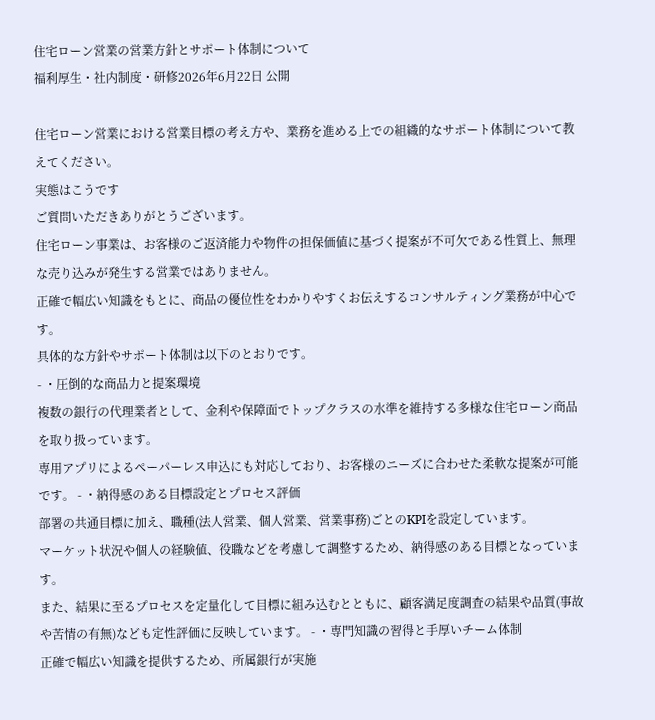住宅ローン営業の営業方針とサポート体制について
福利厚生・社内制度・研修2026年6月22日 公開

住宅ローン営業における営業目標の考え方や、業務を進める上での組織的なサポート体制について教えてください。
実態はこうです
ご質問いただきありがとうございます。
住宅ローン事業は、お客様のご返済能力や物件の担保価値に基づく提案が不可欠である性質上、無理な売り込みが発生する営業ではありません。
正確で幅広い知識をもとに、商品の優位性をわかりやすくお伝えするコンサルティング業務が中心です。
具体的な方針やサポート体制は以下のとおりです。
- ・圧倒的な商品力と提案環境
複数の銀行の代理業者として、金利や保障面でトップクラスの水準を維持する多様な住宅ローン商品を取り扱っています。
専用アプリによるペーパーレス申込にも対応しており、お客様のニーズに合わせた柔軟な提案が可能です。 - ・納得感のある目標設定とプロセス評価
部署の共通目標に加え、職種(法人営業、個人営業、営業事務)ごとのKPIを設定しています。
マーケット状況や個人の経験値、役職などを考慮して調整するため、納得感のある目標となっています。
また、結果に至るプロセスを定量化して目標に組み込むとともに、顧客満足度調査の結果や品質(事故や苦情の有無)なども定性評価に反映しています。 - ・専門知識の習得と手厚いチーム体制
正確で幅広い知識を提供するため、所属銀行が実施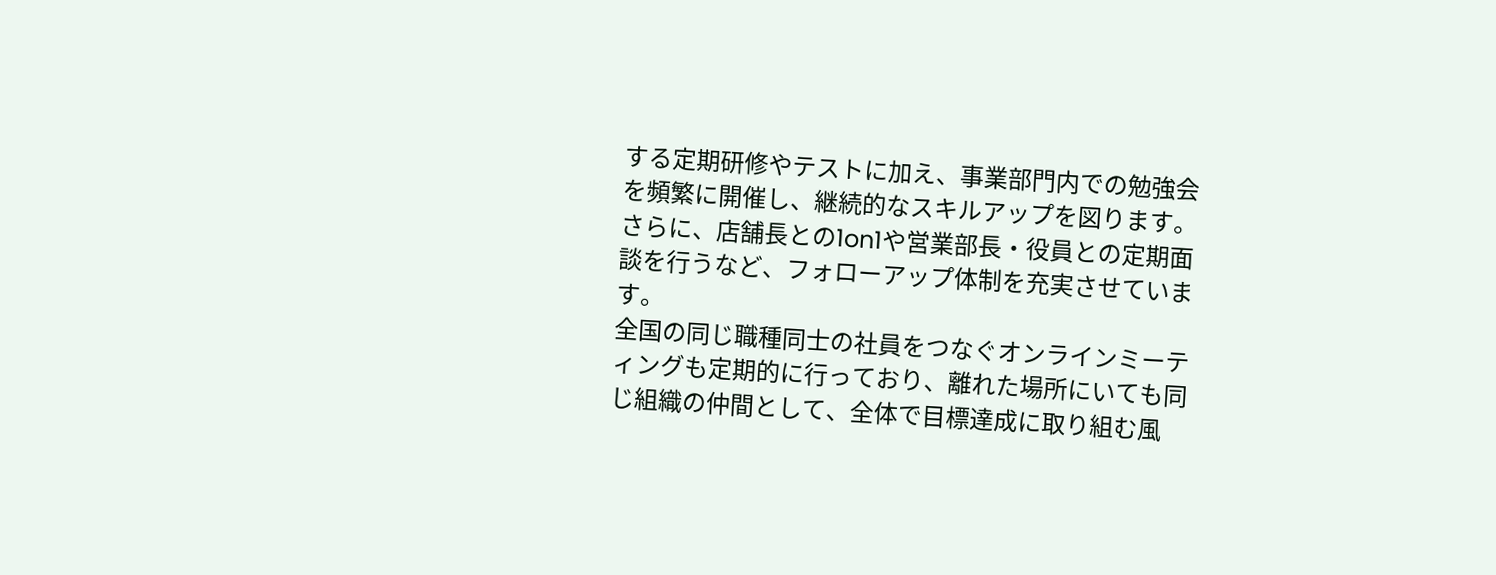する定期研修やテストに加え、事業部門内での勉強会を頻繁に開催し、継続的なスキルアップを図ります。
さらに、店舗長との1on1や営業部長・役員との定期面談を行うなど、フォローアップ体制を充実させています。
全国の同じ職種同士の社員をつなぐオンラインミーティングも定期的に行っており、離れた場所にいても同じ組織の仲間として、全体で目標達成に取り組む風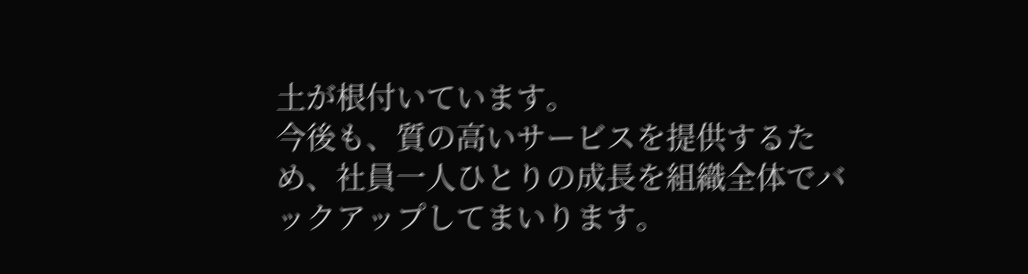土が根付いています。
今後も、質の高いサービスを提供するため、社員一人ひとりの成長を組織全体でバックアップしてまいります。